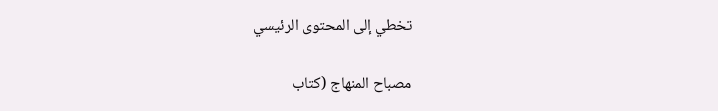تخطي إلى المحتوى الرئيسي

مصباح المنهاج (كتاب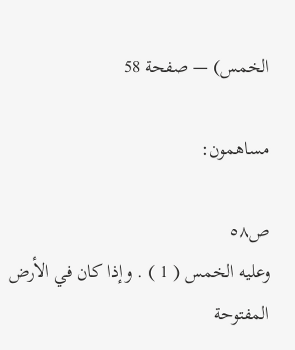الخمس) — صفحة 58

مساهمون:

ص٥٨
وعليه الخمس ( 1 ) . وإذا كان في الأرض المفتوحة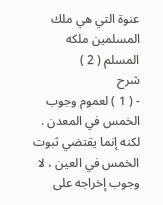عنوة التي هي ملك المسلمين ملكه المسلم ( 2 )
شرح
- ( 1 ) لعموم وجوب الخمس في المعدن . لكنه إنما يقتضي ثبوت الخمس في العين ، لا وجوب إخراجه على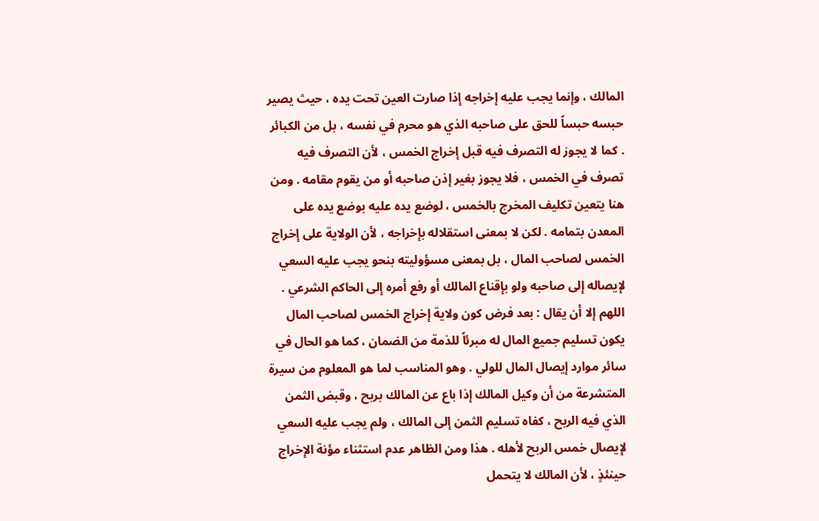المالك ، وإنما يجب عليه إخراجه إذا صارت العين تحت يده ، حيث يصير حبسه حبساً للحق على صاحبه الذي هو محرم في نفسه ، بل من الكبائر . كما لا يجوز له التصرف فيه قبل إخراج الخمس ، لأن التصرف فيه تصرف في الخمس ، فلا يجوز بغير إذن صاحبه أو من يقوم مقامه . ومن هنا يتعين تكليف المخرج بالخمس ، لوضع يده عليه بوضع يده على المعدن بتمامه . لكن لا بمعنى استقلاله بإخراجه ، لأن الولاية على إخراج الخمس لصاحب المال ، بل بمعنى مسؤوليته بنحو يجب عليه السعي لإيصاله إلى صاحبه ولو بإقناع المالك أو رفع أمره إلى الحاكم الشرعي . اللهم إلا أن يقال : بعد فرض كون ولاية إخراج الخمس لصاحب المال يكون تسليم جميع المال له مبرئاً للذمة من الضمان ، كما هو الحال في سائر موارد إيصال المال للولي . وهو المناسب لما هو المعلوم من سيرة المتشرعة من أن وكيل المالك إذا باع عن المالك بربح ، وقبض الثمن الذي فيه الربح ، كفاه تسليم الثمن إلى المالك ، ولم يجب عليه السعي لإيصال خمس الربح لأهله . هذا ومن الظاهر عدم استثناء مؤنة الإخراج حينئذٍ ، لأن المالك لا يتحمل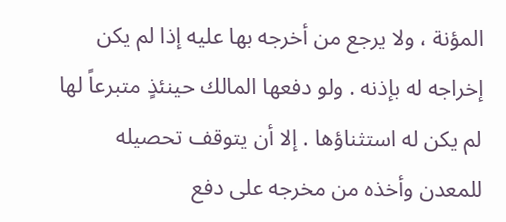المؤنة ، ولا يرجع من أخرجه بها عليه إذا لم يكن إخراجه له بإذنه . ولو دفعها المالك حينئذٍ متبرعاً لها لم يكن له استثناؤها . إلا أن يتوقف تحصيله للمعدن وأخذه من مخرجه على دفع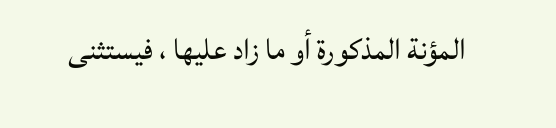المؤنة المذكورة أو ما زاد عليها ، فيستثنى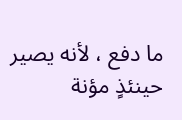ما دفع ، لأنه يصير حينئذٍ مؤنة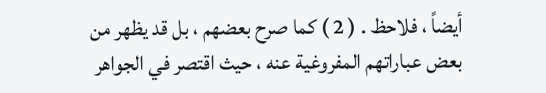أيضاً ، فلاحظ . ( 2 ) كما صرح بعضهم ، بل قد يظهر من بعض عباراتهم المفروغية عنه ، حيث اقتصر في الجواهر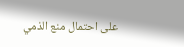على احتمال منع الذمي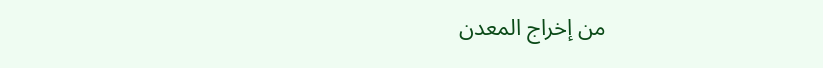من إخراج المعدن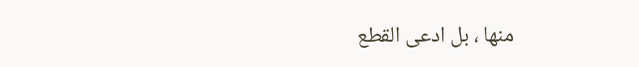منها ، بل ادعى القطع